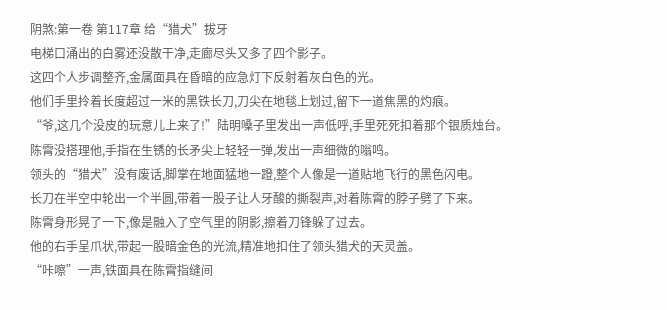阴煞:第一卷 第117章 给“猎犬”拔牙
电梯口涌出的白雾还没散干净,走廊尽头又多了四个影子。
这四个人步调整齐,金属面具在昏暗的应急灯下反射着灰白色的光。
他们手里拎着长度超过一米的黑铁长刀,刀尖在地毯上划过,留下一道焦黑的灼痕。
“爷,这几个没皮的玩意儿上来了!”陆明嗓子里发出一声低呼,手里死死扣着那个银质烛台。
陈霄没搭理他,手指在生锈的长矛尖上轻轻一弹,发出一声细微的嗡鸣。
领头的“猎犬”没有废话,脚掌在地面猛地一蹬,整个人像是一道贴地飞行的黑色闪电。
长刀在半空中轮出一个半圆,带着一股子让人牙酸的撕裂声,对着陈霄的脖子劈了下来。
陈霄身形晃了一下,像是融入了空气里的阴影,擦着刀锋躲了过去。
他的右手呈爪状,带起一股暗金色的光流,精准地扣住了领头猎犬的天灵盖。
“咔嚓”一声,铁面具在陈霄指缝间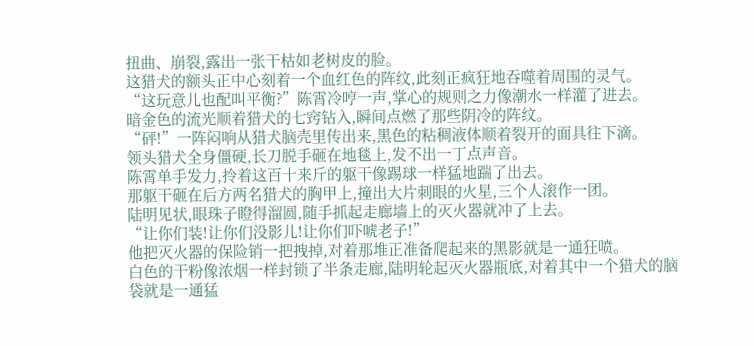扭曲、崩裂,露出一张干枯如老树皮的脸。
这猎犬的额头正中心刻着一个血红色的阵纹,此刻正疯狂地吞噬着周围的灵气。
“这玩意儿也配叫平衡?”陈霄冷哼一声,掌心的规则之力像潮水一样灌了进去。
暗金色的流光顺着猎犬的七窍钻入,瞬间点燃了那些阴冷的阵纹。
“砰!”一阵闷响从猎犬脑壳里传出来,黑色的粘稠液体顺着裂开的面具往下滴。
领头猎犬全身僵硬,长刀脱手砸在地毯上,发不出一丁点声音。
陈霄单手发力,拎着这百十来斤的躯干像踢球一样猛地踹了出去。
那躯干砸在后方两名猎犬的胸甲上,撞出大片刺眼的火星,三个人滚作一团。
陆明见状,眼珠子瞪得溜圆,随手抓起走廊墙上的灭火器就冲了上去。
“让你们装!让你们没影儿!让你们吓唬老子!”
他把灭火器的保险销一把拽掉,对着那堆正准备爬起来的黑影就是一通狂喷。
白色的干粉像浓烟一样封锁了半条走廊,陆明轮起灭火器瓶底,对着其中一个猎犬的脑袋就是一通猛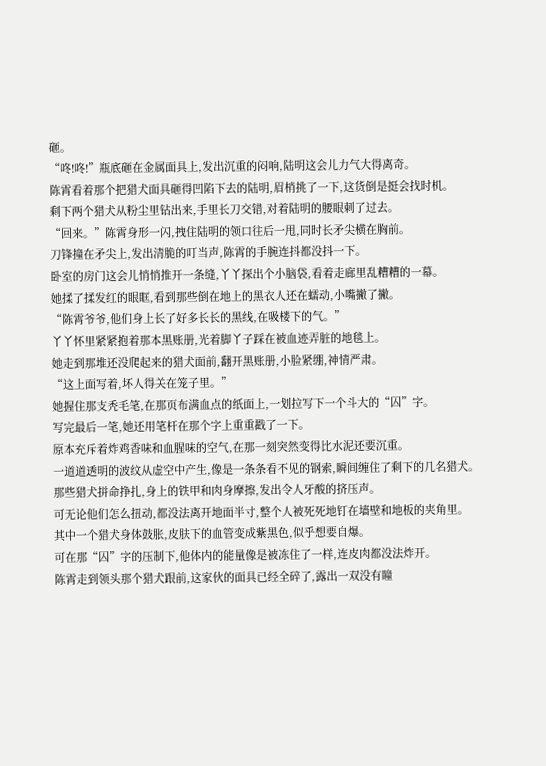砸。
“咚!咚!”瓶底砸在金属面具上,发出沉重的闷响,陆明这会儿力气大得离奇。
陈霄看着那个把猎犬面具砸得凹陷下去的陆明,眉梢挑了一下,这货倒是挺会找时机。
剩下两个猎犬从粉尘里钻出来,手里长刀交错,对着陆明的腰眼刺了过去。
“回来。”陈霄身形一闪,拽住陆明的领口往后一甩,同时长矛尖横在胸前。
刀锋撞在矛尖上,发出清脆的叮当声,陈霄的手腕连抖都没抖一下。
卧室的房门这会儿悄悄推开一条缝,丫丫探出个小脑袋,看着走廊里乱糟糟的一幕。
她揉了揉发红的眼眶,看到那些倒在地上的黑衣人还在蠕动,小嘴撇了撇。
“陈霄爷爷,他们身上长了好多长长的黑线,在吸楼下的气。”
丫丫怀里紧紧抱着那本黑账册,光着脚丫子踩在被血迹弄脏的地毯上。
她走到那堆还没爬起来的猎犬面前,翻开黑账册,小脸紧绷,神情严肃。
“这上面写着,坏人得关在笼子里。”
她握住那支秃毛笔,在那页布满血点的纸面上,一划拉写下一个斗大的“囚”字。
写完最后一笔,她还用笔杆在那个字上重重戳了一下。
原本充斥着炸鸡香味和血腥味的空气,在那一刻突然变得比水泥还要沉重。
一道道透明的波纹从虚空中产生,像是一条条看不见的钢索,瞬间缠住了剩下的几名猎犬。
那些猎犬拼命挣扎,身上的铁甲和肉身摩擦,发出令人牙酸的挤压声。
可无论他们怎么扭动,都没法离开地面半寸,整个人被死死地钉在墙壁和地板的夹角里。
其中一个猎犬身体鼓胀,皮肤下的血管变成紫黑色,似乎想要自爆。
可在那“囚”字的压制下,他体内的能量像是被冻住了一样,连皮肉都没法炸开。
陈霄走到领头那个猎犬跟前,这家伙的面具已经全碎了,露出一双没有瞳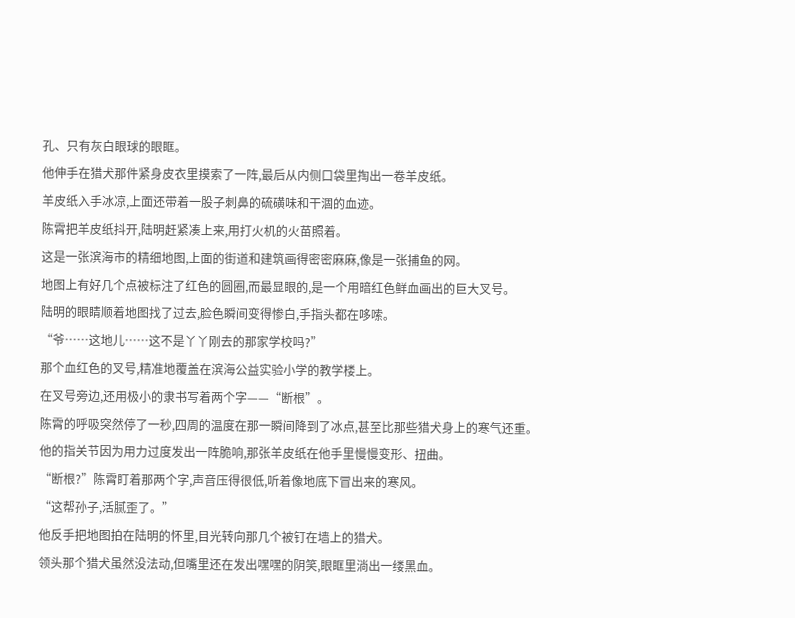孔、只有灰白眼球的眼眶。
他伸手在猎犬那件紧身皮衣里摸索了一阵,最后从内侧口袋里掏出一卷羊皮纸。
羊皮纸入手冰凉,上面还带着一股子刺鼻的硫磺味和干涸的血迹。
陈霄把羊皮纸抖开,陆明赶紧凑上来,用打火机的火苗照着。
这是一张滨海市的精细地图,上面的街道和建筑画得密密麻麻,像是一张捕鱼的网。
地图上有好几个点被标注了红色的圆圈,而最显眼的,是一个用暗红色鲜血画出的巨大叉号。
陆明的眼睛顺着地图找了过去,脸色瞬间变得惨白,手指头都在哆嗦。
“爷……这地儿……这不是丫丫刚去的那家学校吗?”
那个血红色的叉号,精准地覆盖在滨海公益实验小学的教学楼上。
在叉号旁边,还用极小的隶书写着两个字——“断根”。
陈霄的呼吸突然停了一秒,四周的温度在那一瞬间降到了冰点,甚至比那些猎犬身上的寒气还重。
他的指关节因为用力过度发出一阵脆响,那张羊皮纸在他手里慢慢变形、扭曲。
“断根?”陈霄盯着那两个字,声音压得很低,听着像地底下冒出来的寒风。
“这帮孙子,活腻歪了。”
他反手把地图拍在陆明的怀里,目光转向那几个被钉在墙上的猎犬。
领头那个猎犬虽然没法动,但嘴里还在发出嘿嘿的阴笑,眼眶里淌出一缕黑血。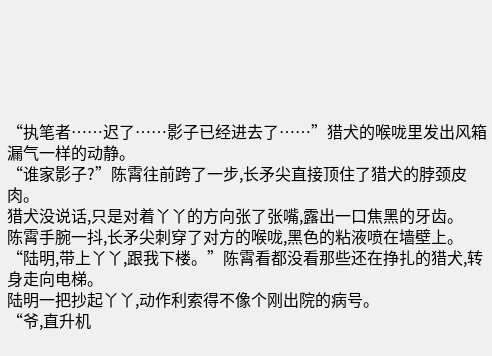“执笔者……迟了……影子已经进去了……”猎犬的喉咙里发出风箱漏气一样的动静。
“谁家影子?”陈霄往前跨了一步,长矛尖直接顶住了猎犬的脖颈皮肉。
猎犬没说话,只是对着丫丫的方向张了张嘴,露出一口焦黑的牙齿。
陈霄手腕一抖,长矛尖刺穿了对方的喉咙,黑色的粘液喷在墙壁上。
“陆明,带上丫丫,跟我下楼。”陈霄看都没看那些还在挣扎的猎犬,转身走向电梯。
陆明一把抄起丫丫,动作利索得不像个刚出院的病号。
“爷,直升机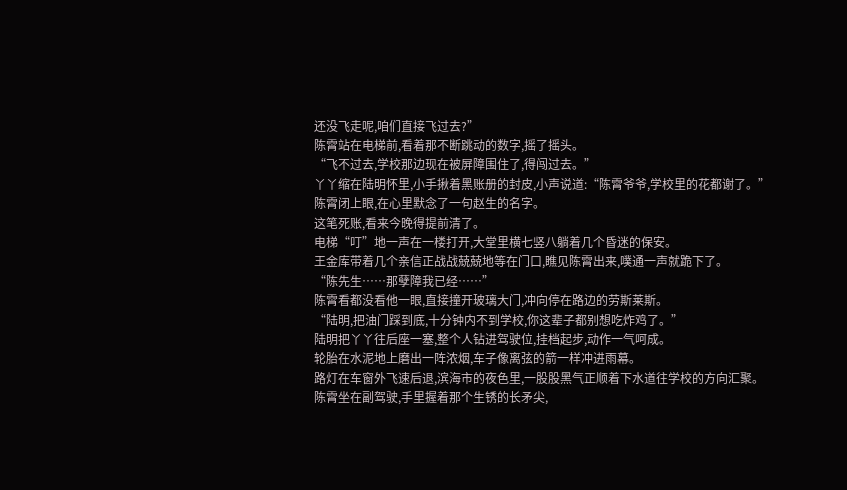还没飞走呢,咱们直接飞过去?”
陈霄站在电梯前,看着那不断跳动的数字,摇了摇头。
“飞不过去,学校那边现在被屏障围住了,得闯过去。”
丫丫缩在陆明怀里,小手揪着黑账册的封皮,小声说道:“陈霄爷爷,学校里的花都谢了。”
陈霄闭上眼,在心里默念了一句赵生的名字。
这笔死账,看来今晚得提前清了。
电梯“叮”地一声在一楼打开,大堂里横七竖八躺着几个昏迷的保安。
王金库带着几个亲信正战战兢兢地等在门口,瞧见陈霄出来,噗通一声就跪下了。
“陈先生……那孽障我已经……”
陈霄看都没看他一眼,直接撞开玻璃大门,冲向停在路边的劳斯莱斯。
“陆明,把油门踩到底,十分钟内不到学校,你这辈子都别想吃炸鸡了。”
陆明把丫丫往后座一塞,整个人钻进驾驶位,挂档起步,动作一气呵成。
轮胎在水泥地上磨出一阵浓烟,车子像离弦的箭一样冲进雨幕。
路灯在车窗外飞速后退,滨海市的夜色里,一股股黑气正顺着下水道往学校的方向汇聚。
陈霄坐在副驾驶,手里握着那个生锈的长矛尖,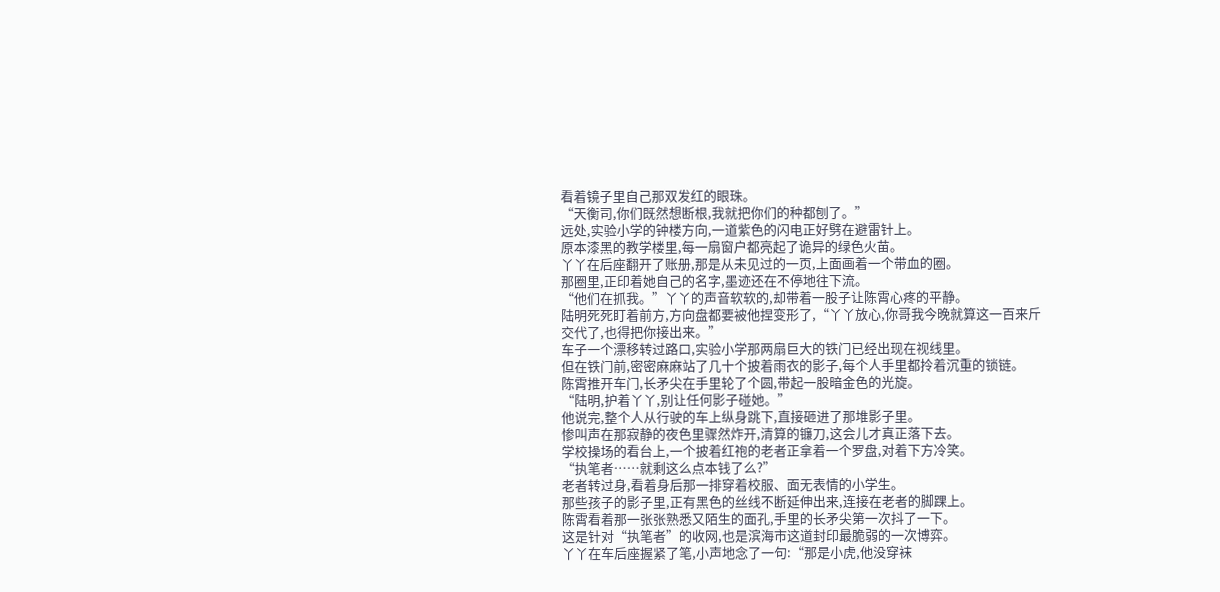看着镜子里自己那双发红的眼珠。
“天衡司,你们既然想断根,我就把你们的种都刨了。”
远处,实验小学的钟楼方向,一道紫色的闪电正好劈在避雷针上。
原本漆黑的教学楼里,每一扇窗户都亮起了诡异的绿色火苗。
丫丫在后座翻开了账册,那是从未见过的一页,上面画着一个带血的圈。
那圈里,正印着她自己的名字,墨迹还在不停地往下流。
“他们在抓我。”丫丫的声音软软的,却带着一股子让陈霄心疼的平静。
陆明死死盯着前方,方向盘都要被他捏变形了,“丫丫放心,你哥我今晚就算这一百来斤交代了,也得把你接出来。”
车子一个漂移转过路口,实验小学那两扇巨大的铁门已经出现在视线里。
但在铁门前,密密麻麻站了几十个披着雨衣的影子,每个人手里都拎着沉重的锁链。
陈霄推开车门,长矛尖在手里轮了个圆,带起一股暗金色的光旋。
“陆明,护着丫丫,别让任何影子碰她。”
他说完,整个人从行驶的车上纵身跳下,直接砸进了那堆影子里。
惨叫声在那寂静的夜色里骤然炸开,清算的镰刀,这会儿才真正落下去。
学校操场的看台上,一个披着红袍的老者正拿着一个罗盘,对着下方冷笑。
“执笔者……就剩这么点本钱了么?”
老者转过身,看着身后那一排穿着校服、面无表情的小学生。
那些孩子的影子里,正有黑色的丝线不断延伸出来,连接在老者的脚踝上。
陈霄看着那一张张熟悉又陌生的面孔,手里的长矛尖第一次抖了一下。
这是针对“执笔者”的收网,也是滨海市这道封印最脆弱的一次博弈。
丫丫在车后座握紧了笔,小声地念了一句:“那是小虎,他没穿袜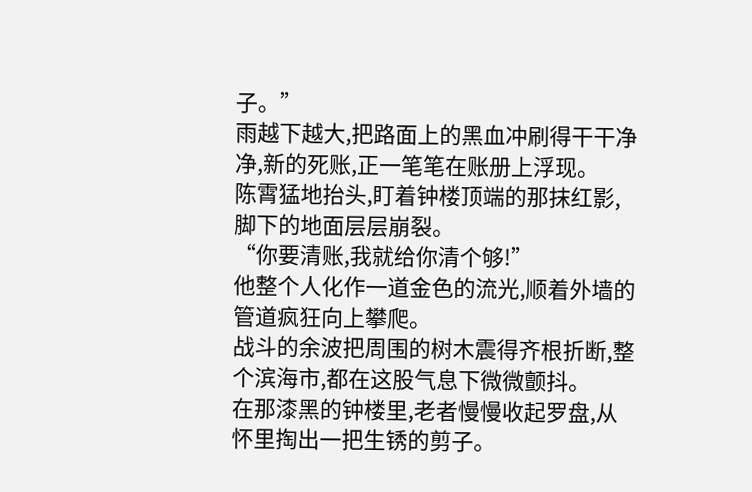子。”
雨越下越大,把路面上的黑血冲刷得干干净净,新的死账,正一笔笔在账册上浮现。
陈霄猛地抬头,盯着钟楼顶端的那抹红影,脚下的地面层层崩裂。
“你要清账,我就给你清个够!”
他整个人化作一道金色的流光,顺着外墙的管道疯狂向上攀爬。
战斗的余波把周围的树木震得齐根折断,整个滨海市,都在这股气息下微微颤抖。
在那漆黑的钟楼里,老者慢慢收起罗盘,从怀里掏出一把生锈的剪子。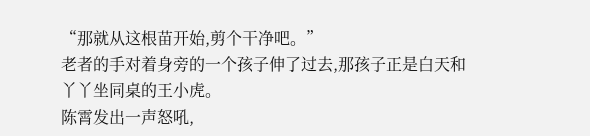“那就从这根苗开始,剪个干净吧。”
老者的手对着身旁的一个孩子伸了过去,那孩子正是白天和丫丫坐同桌的王小虎。
陈霄发出一声怒吼,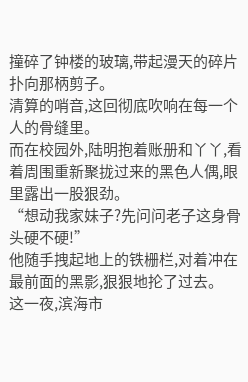撞碎了钟楼的玻璃,带起漫天的碎片扑向那柄剪子。
清算的哨音,这回彻底吹响在每一个人的骨缝里。
而在校园外,陆明抱着账册和丫丫,看着周围重新聚拢过来的黑色人偶,眼里露出一股狠劲。
“想动我家妹子?先问问老子这身骨头硬不硬!”
他随手拽起地上的铁栅栏,对着冲在最前面的黑影,狠狠地抡了过去。
这一夜,滨海市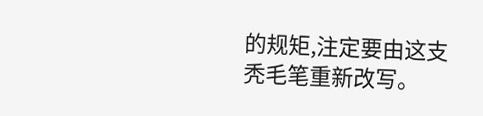的规矩,注定要由这支秃毛笔重新改写。